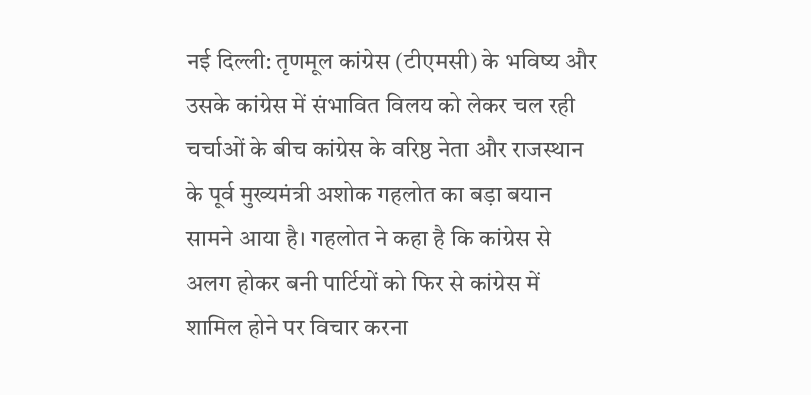नई दिल्ली: तृणमूल कांग्रेस (टीएमसी) के भविष्य और उसके कांग्रेस में संभावित विलय को लेकर चल रही चर्चाओं के बीच कांग्रेस के वरिष्ठ नेता और राजस्थान के पूर्व मुख्यमंत्री अशोक गहलोत का बड़ा बयान सामने आया है। गहलोत ने कहा है कि कांग्रेस से अलग होकर बनी पार्टियों को फिर से कांग्रेस में शामिल होने पर विचार करना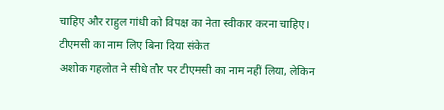चाहिए और राहुल गांधी को विपक्ष का नेता स्वीकार करना चाहिए।
टीएमसी का नाम लिए बिना दिया संकेत
अशोक गहलोत ने सीधे तौर पर टीएमसी का नाम नहीं लिया, लेकिन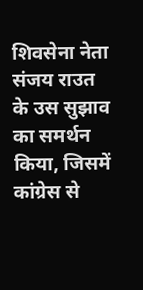शिवसेना नेता संजय राउत के उस सुझाव का समर्थन किया, जिसमें कांग्रेस से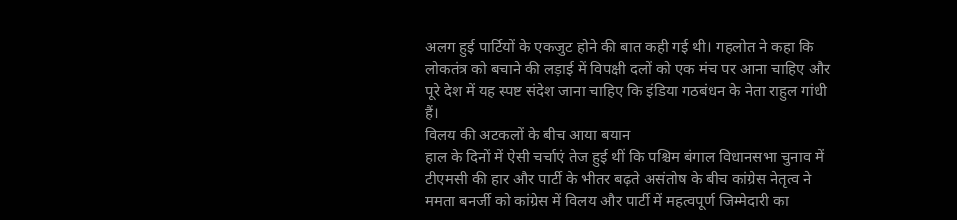अलग हुई पार्टियों के एकजुट होने की बात कही गई थी। गहलोत ने कहा कि लोकतंत्र को बचाने की लड़ाई में विपक्षी दलों को एक मंच पर आना चाहिए और पूरे देश में यह स्पष्ट संदेश जाना चाहिए कि इंडिया गठबंधन के नेता राहुल गांधी हैं।
विलय की अटकलों के बीच आया बयान
हाल के दिनों में ऐसी चर्चाएं तेज हुई थीं कि पश्चिम बंगाल विधानसभा चुनाव में टीएमसी की हार और पार्टी के भीतर बढ़ते असंतोष के बीच कांग्रेस नेतृत्व ने ममता बनर्जी को कांग्रेस में विलय और पार्टी में महत्वपूर्ण जिम्मेदारी का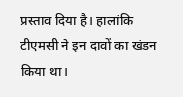प्रस्ताव दिया है। हालांकि टीएमसी ने इन दावों का खंडन किया था।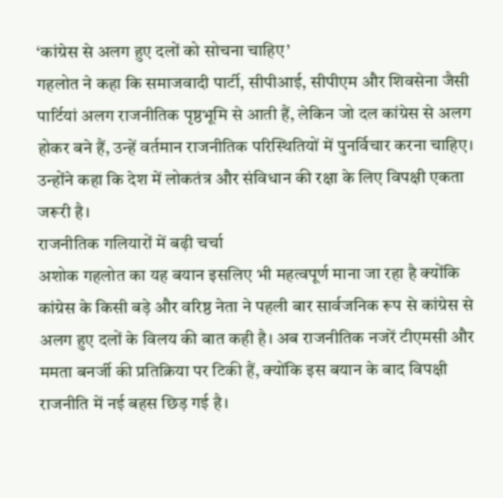‘कांग्रेस से अलग हुए दलों को सोचना चाहिए’
गहलोत ने कहा कि समाजवादी पार्टी, सीपीआई, सीपीएम और शिवसेना जैसी पार्टियां अलग राजनीतिक पृष्ठभूमि से आती हैं, लेकिन जो दल कांग्रेस से अलग होकर बने हैं, उन्हें वर्तमान राजनीतिक परिस्थितियों में पुनर्विचार करना चाहिए। उन्होंने कहा कि देश में लोकतंत्र और संविधान की रक्षा के लिए विपक्षी एकता जरूरी है।
राजनीतिक गलियारों में बढ़ी चर्चा
अशोक गहलोत का यह बयान इसलिए भी महत्वपूर्ण माना जा रहा है क्योंकि कांग्रेस के किसी बड़े और वरिष्ठ नेता ने पहली बार सार्वजनिक रूप से कांग्रेस से अलग हुए दलों के विलय की बात कही है। अब राजनीतिक नजरें टीएमसी और ममता बनर्जी की प्रतिक्रिया पर टिकी हैं, क्योंकि इस बयान के बाद विपक्षी राजनीति में नई बहस छिड़ गई है।